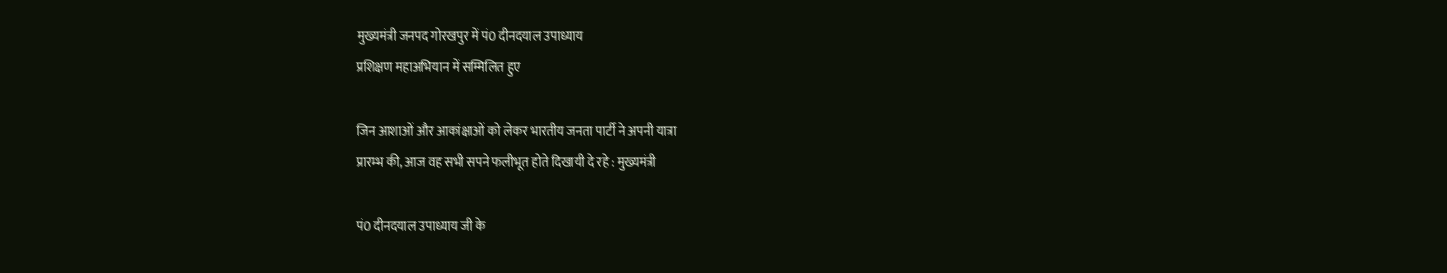मुख्यमंत्री जनपद गोरखपुर में पं0 दीनदयाल उपाध्याय
प्रशिक्षण महाअभियान में सम्मिलित हुए

जिन आशाओं और आकांक्षाओं को लेकर भारतीय जनता पार्टी ने अपनी यात्रा
प्रारम्भ की, आज वह सभी सपने फलीभूत होते दिखायी दे रहे : मुख्यमंत्री

पं0 दीनदयाल उपाध्याय जी के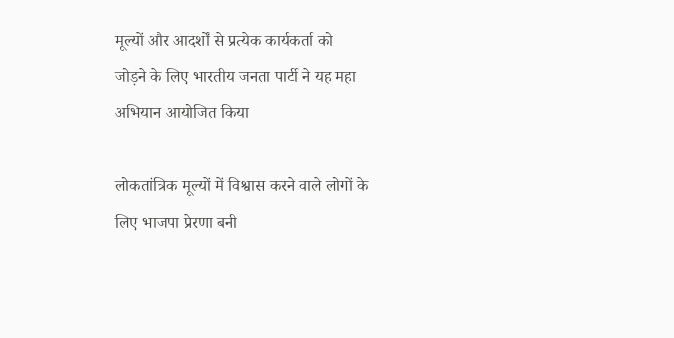मूल्यों और आदर्शों से प्रत्येक कार्यकर्ता को
जोड़ने के लिए भारतीय जनता पार्टी ने यह महा अभियान आयोजित किया

लोकतांत्रिक मूल्यों में विश्वास करने वाले लोगों के लिए भाजपा प्रेरणा बनी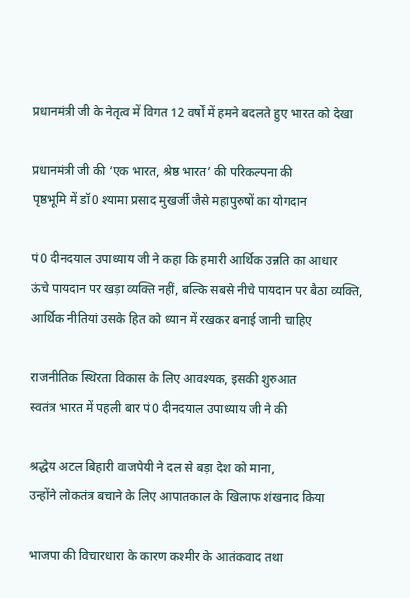प्रधानमंत्री जी के नेतृत्व में विगत 12 वर्षों में हमने बदलते हुए भारत को देखा

प्रधानमंत्री जी की ‘एक भारत, श्रेष्ठ भारत’ की परिकल्पना की
पृष्ठभूमि में डॉ0 श्यामा प्रसाद मुखर्जी जैसे महापुरुषों का योगदान

पं0 दीनदयाल उपाध्याय जी ने कहा कि हमारी आर्थिक उन्नति का आधार
ऊंचे पायदान पर खड़ा व्यक्ति नहीं, बल्कि सबसे नीचे पायदान पर बैठा व्यक्ति,
आर्थिक नीतियां उसके हित को ध्यान में रखकर बनाई जानी चाहिए

राजनीतिक स्थिरता विकास के लिए आवश्यक, इसकी शुरुआत
स्वतंत्र भारत में पहली बार पं0 दीनदयाल उपाध्याय जी ने की

श्रद्धेय अटल बिहारी वाजपेयी ने दल से बड़ा देश को माना,
उन्होंने लोकतंत्र बचाने के लिए आपातकाल के खिलाफ शंखनाद किया

भाजपा की विचारधारा के कारण कश्मीर के आतंकवाद तथा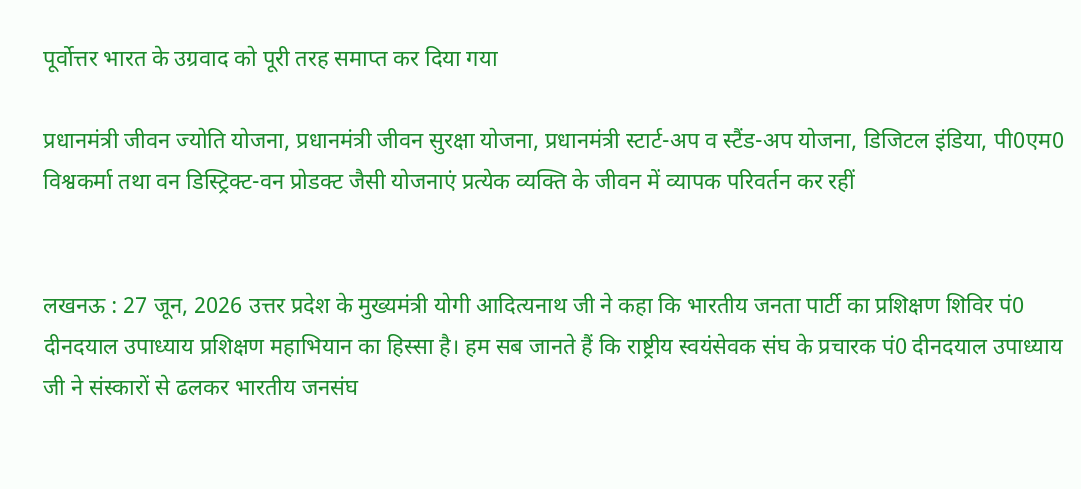पूर्वोत्तर भारत के उग्रवाद को पूरी तरह समाप्त कर दिया गया

प्रधानमंत्री जीवन ज्योति योजना, प्रधानमंत्री जीवन सुरक्षा योजना, प्रधानमंत्री स्टार्ट-अप व स्टैंड-अप योजना, डिजिटल इंडिया, पी0एम0 विश्वकर्मा तथा वन डिस्ट्रिक्ट-वन प्रोडक्ट जैसी योजनाएं प्रत्येक व्यक्ति के जीवन में व्यापक परिवर्तन कर रहीं


लखनऊ : 27 जून, 2026 उत्तर प्रदेश के मुख्यमंत्री योगी आदित्यनाथ जी ने कहा कि भारतीय जनता पार्टी का प्रशिक्षण शिविर पं0 दीनदयाल उपाध्याय प्रशिक्षण महाभियान का हिस्सा है। हम सब जानते हैं कि राष्ट्रीय स्वयंसेवक संघ के प्रचारक पं0 दीनदयाल उपाध्याय जी ने संस्कारों से ढलकर भारतीय जनसंघ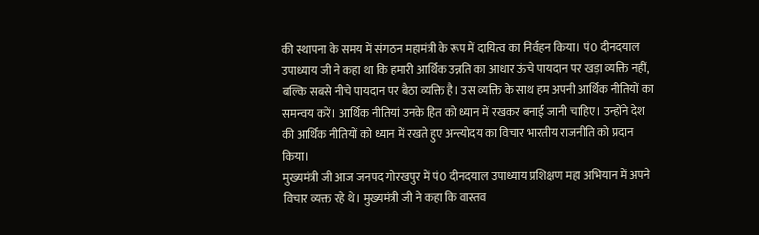की स्थापना के समय में संगठन महामंत्री के रूप में दायित्व का निर्वहन किया। पं0 दीनदयाल उपाध्याय जी ने कहा था कि हमारी आर्थिक उन्नति का आधार ऊंचे पायदान पर खड़ा व्यक्ति नहीं, बल्कि सबसे नीचे पायदान पर बैठा व्यक्ति है। उस व्यक्ति के साथ हम अपनी आर्थिक नीतियों का समन्वय करें। आर्थिक नीतियां उनके हित को ध्यान में रखकर बनाई जानी चाहिए। उन्होंने देश की आर्थिक नीतियों को ध्यान में रखते हुए अन्त्योदय का विचार भारतीय राजनीति को प्रदान किया।
मुख्यमंत्री जी आज जनपद गोरखपुर में पं0 दीनदयाल उपाध्याय प्रशिक्षण महा अभियान में अपने विचार व्यक्त रहे थे। मुख्यमंत्री जी ने कहा कि वास्तव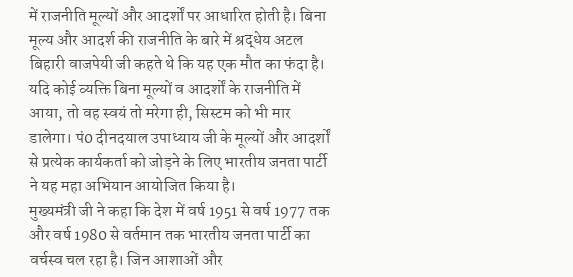में राजनीति मूल्यों और आदर्शों पर आधारित होती है। बिना मूल्य और आदर्श की राजनीति के बारे में श्रद्धेय अटल बिहारी वाजपेयी जी कहते थे कि यह एक मौत का फंदा है। यदि कोई व्यक्ति बिना मूल्यों व आदर्शों के राजनीति में आया, तो वह स्वयं तो मरेगा ही, सिस्टम को भी मार डालेगा। पं0 दीनदयाल उपाध्याय जी के मूल्यों और आदर्शों से प्रत्येक कार्यकर्ता को जोड़ने के लिए भारतीय जनता पार्टी ने यह महा अभियान आयोजित किया है।
मुख्यमंत्री जी ने कहा कि देश में वर्ष 1951 से वर्ष 1977 तक और वर्ष 1980 से वर्तमान तक भारतीय जनता पार्टी का वर्चस्व चल रहा है। जिन आशाओं और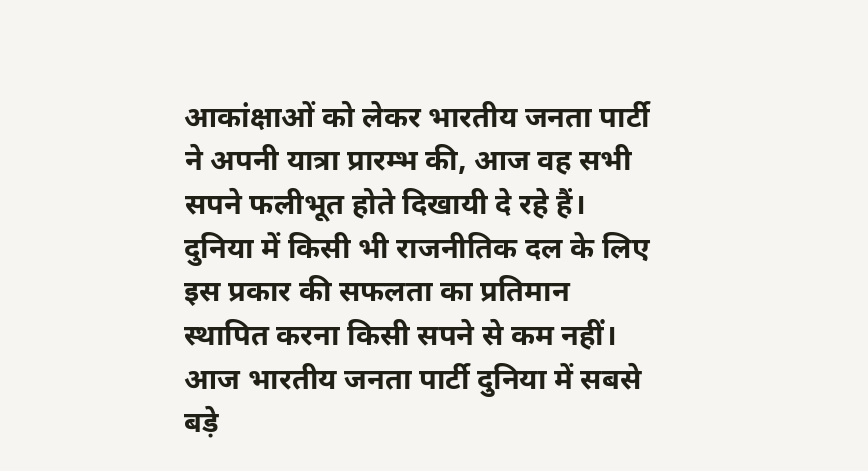आकांक्षाओं को लेकर भारतीय जनता पार्टी ने अपनी यात्रा प्रारम्भ की, आज वह सभी सपने फलीभूत होते दिखायी दे रहे हैं। दुनिया में किसी भी राजनीतिक दल के लिए इस प्रकार की सफलता का प्रतिमान स्थापित करना किसी सपने से कम नहीं। आज भारतीय जनता पार्टी दुनिया में सबसे बड़े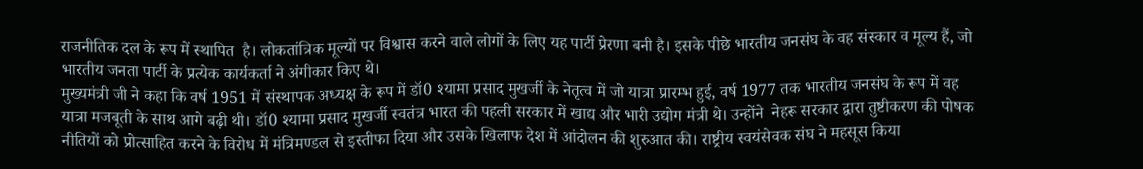राजनीतिक दल के रूप में स्थापित  है। लोकतांत्रिक मूल्यों पर विश्वास करने वाले लोगों के लिए यह पार्टी प्रेरणा बनी है। इसके पीछे भारतीय जनसंघ के वह संस्कार व मूल्य हैं, जो भारतीय जनता पार्टी के प्रत्येक कार्यकर्ता ने अंगीकार किए थे।
मुख्यमंत्री जी ने कहा कि वर्ष 1951 में संस्थापक अध्यक्ष के रूप में डॉ0 श्यामा प्रसाद मुखर्जी के नेतृत्व में जो यात्रा प्रारम्भ हुई, वर्ष 1977 तक भारतीय जनसंघ के रूप में वह यात्रा मजबूती के साथ आगे बढ़ी थी। डॉ0 श्यामा प्रसाद मुखर्जी स्वतंत्र भारत की पहली सरकार में खाद्य और भारी उद्योग मंत्री थे। उन्होंने  नेहरू सरकार द्वारा तुष्टीकरण की पोषक नीतियों को प्रोत्साहित करने के विरोध में मंत्रिमण्डल से इस्तीफा दिया और उसके खिलाफ देश में आंदोलन की शुरुआत की। राष्ट्रीय स्वयंसेवक संघ ने महसूस किया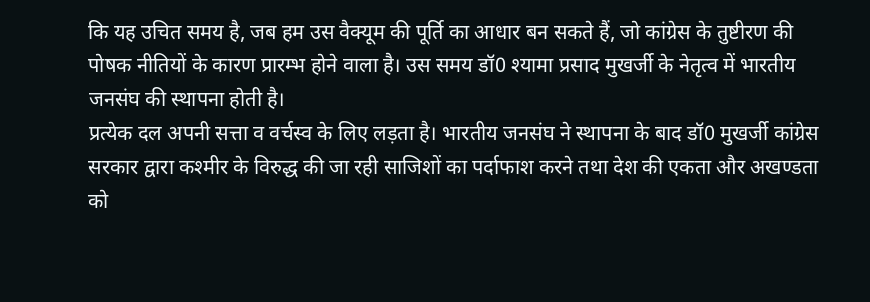कि यह उचित समय है, जब हम उस वैक्यूम की पूर्ति का आधार बन सकते हैं, जो कांग्रेस के तुष्टीरण की पोषक नीतियों के कारण प्रारम्भ होने वाला है। उस समय डॉ0 श्यामा प्रसाद मुखर्जी के नेतृत्व में भारतीय जनसंघ की स्थापना होती है।
प्रत्येक दल अपनी सत्ता व वर्चस्व के लिए लड़ता है। भारतीय जनसंघ ने स्थापना के बाद डॉ0 मुखर्जी कांग्रेस सरकार द्वारा कश्मीर के विरुद्ध की जा रही साजिशों का पर्दाफाश करने तथा देश की एकता और अखण्डता को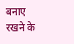बनाए रखने के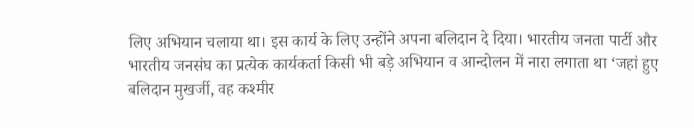लिए अभियान चलाया था। इस कार्य के लिए उन्होंने अपना बलिदान दे दिया। भारतीय जनता पार्टी और भारतीय जनसंघ का प्रत्येक कार्यकर्ता किसी भी बड़े अभियान व आन्दोलन में नारा लगाता था ‘जहां हुए बलिदान मुखर्जी, वह कश्मीर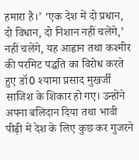हमारा है।’ ‘एक देश में दो प्रधान, दो विधान, दो निशान नहीं चलेंगे,’ नहीं चलेंगे, यह आह्वान तथा कश्मीर की परमिट पद्धति का विरोध करते हुए डॉ0 श्यामा प्रसाद मुखर्जी साजिश के शिकार हो गए। उन्होंने अपना बलिदान दिया तथा भावी पीढ़ी में देश के लिए कुछ कर गुजरने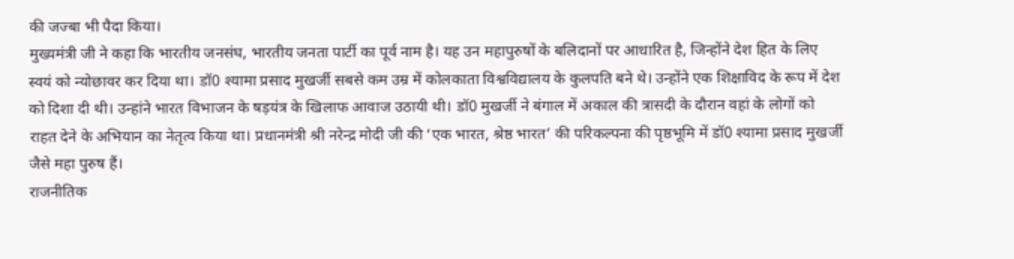की जज्बा भी पैदा किया।
मुख्यमंत्री जी ने कहा कि भारतीय जनसंघ, भारतीय जनता पार्टी का पूर्व नाम है। यह उन महापुरुषों के बलिदानों पर आधारित है, जिन्होंने देश हित के लिए स्वयं को न्योछावर कर दिया था। डॉ0 श्यामा प्रसाद मुखर्जी सबसे कम उम्र में कोलकाता विश्वविद्यालय के कुलपति बने थे। उन्होंने एक शिक्षाविद के रूप में देश को दिशा दी थी। उन्हांने भारत विभाजन के षड़यंत्र के खिलाफ आवाज उठायी थी। डॉ0 मुखर्जी ने बंगाल में अकाल की त्रासदी के दौरान वहां के लोगों को राहत देने के अभियान का नेतृत्व किया था। प्रधानमंत्री श्री नरेन्द्र मोदी जी की ‘एक भारत, श्रेष्ठ भारत’ की परिकल्पना की पृष्ठभूमि में डॉ0 श्यामा प्रसाद मुखर्जी जैसे महा पुरुष हैं।
राजनीतिक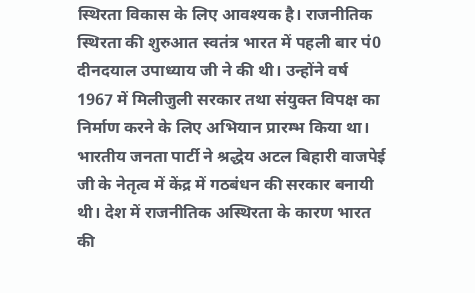स्थिरता विकास के लिए आवश्यक है। राजनीतिक स्थिरता की शुरुआत स्वतंत्र भारत में पहली बार पं0 दीनदयाल उपाध्याय जी ने की थी। उन्होंने वर्ष 1967 में मिलीजुली सरकार तथा संयुक्त विपक्ष का निर्माण करने के लिए अभियान प्रारम्भ किया था। भारतीय जनता पार्टी ने श्रद्धेय अटल बिहारी वाजपेई जी के नेतृत्व में केंद्र में गठबंधन की सरकार बनायी थी। देश में राजनीतिक अस्थिरता के कारण भारत की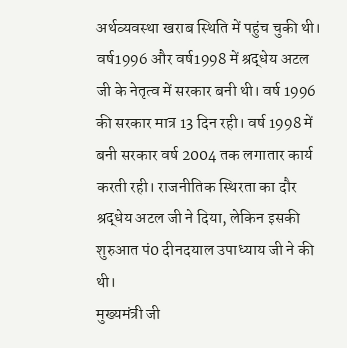अर्थव्यवस्था खराब स्थिति में पहुंच चुकी थी। वर्ष1996 और वर्ष1998 में श्रद्धेय अटल जी के नेतृत्व में सरकार बनी थी। वर्ष 1996 की सरकार मात्र 13 दिन रही। वर्ष 1998 में बनी सरकार वर्ष 2004 तक लगातार कार्य करती रही। राजनीतिक स्थिरता का दौर श्रद्धेय अटल जी ने दिया, लेकिन इसकी शुरुआत पं0 दीनदयाल उपाध्याय जी ने की थी।
मुख्यमंत्री जी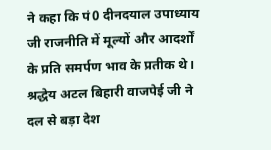ने कहा कि पं0 दीनदयाल उपाध्याय जी राजनीति में मूल्यों और आदर्शों के प्रति समर्पण भाव के प्रतीक थे। श्रद्धेय अटल बिहारी वाजपेई जी ने दल से बड़ा देश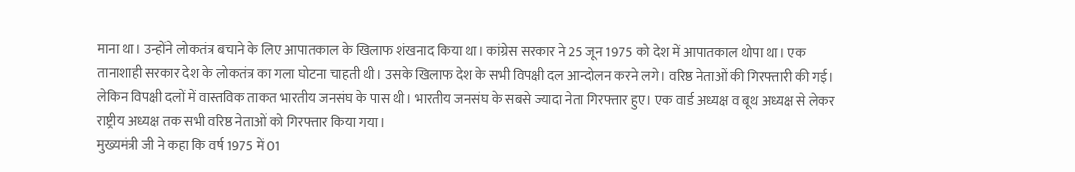माना था। उन्होंने लोकतंत्र बचाने के लिए आपातकाल के खिलाफ शंखनाद किया था। कांग्रेस सरकार ने 25 जून 1975 को देश में आपातकाल थोपा था। एक तानाशाही सरकार देश के लोकतंत्र का गला घोटना चाहती थी। उसके खिलाफ देश के सभी विपक्षी दल आन्दोलन करने लगे। वरिष्ठ नेताओं की गिरफ्तारी की गई। लेकिन विपक्षी दलों में वास्तविक ताकत भारतीय जनसंघ के पास थी। भारतीय जनसंघ के सबसे ज्यादा नेता गिरफ्तार हुए। एक वार्ड अध्यक्ष व बूथ अध्यक्ष से लेकर राष्ट्रीय अध्यक्ष तक सभी वरिष्ठ नेताओं को गिरफ्तार किया गया।
मुख्यमंत्री जी ने कहा कि वर्ष 1975 में 01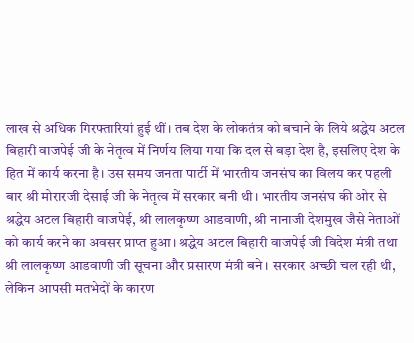लाख से अधिक गिरफ्तारियां हुई थीं। तब देश के लोकतंत्र को बचाने के लिये श्रद्धेय अटल बिहारी वाजपेई जी के नेतृत्व में निर्णय लिया गया कि दल से बड़ा देश है, इसलिए देश के हित में कार्य करना है। उस समय जनता पार्टी में भारतीय जनसंघ का विलय कर पहली बार श्री मोरारजी देसाई जी के नेतृत्व में सरकार बनी थी। भारतीय जनसंघ की ओर से श्रद्धेय अटल बिहारी वाजपेई, श्री लालकृष्ण आडवाणी, श्री नानाजी देशमुख जैसे नेताओं को कार्य करने का अवसर प्राप्त हुआ। श्रद्धेय अटल बिहारी वाजपेई जी विदेश मंत्री तथा श्री लालकृष्ण आडवाणी जी सूचना और प्रसारण मंत्री बने। सरकार अच्छी चल रही थी, लेकिन आपसी मतभेदों के कारण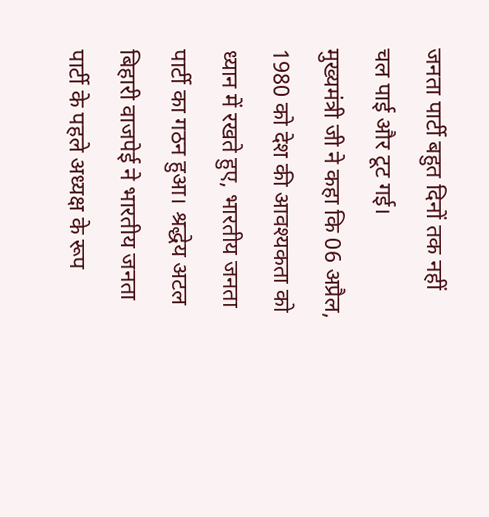जनता पार्टी बहुत दिनों तक नहीं चल पाई और टूट गई।
मुख्यमंत्री जी ने कहा कि 06 अप्रैल, 1980 को देश की आवश्यकता को ध्यान में रखते हुए, भारतीय जनता पार्टी का गठन हुआ। श्रद्धेय अटल बिहारी वाजपेई ने भारतीय जनता पार्टी के पहले अध्यक्ष के रूप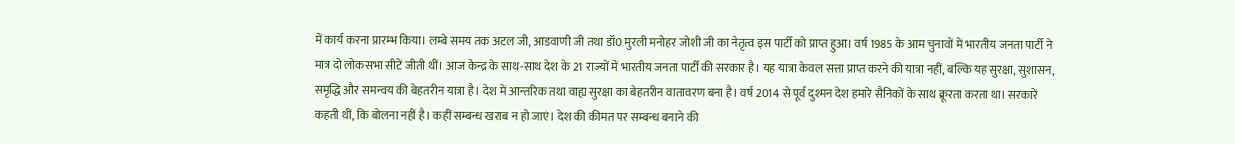में कार्य करना प्रारम्भ किया। लम्बे समय तक अटल जी, आडवाणी जी तथा डॉ0 मुरली मनोहर जोशी जी का नेतृत्व इस पार्टी को प्राप्त हुआ। वर्ष 1985 के आम चुनावों में भारतीय जनता पार्टी ने मात्र दो लोकसभा सीटें जीती थीं। आज केन्द्र के साथ-साथ देश के 21 राज्यों में भारतीय जनता पार्टी की सरकार है। यह यात्रा केवल सत्ता प्राप्त करने की यात्रा नहीं, बल्कि यह सुरक्षा, सुशासन, समृद्धि और समन्वय की बेहतरीन यात्रा है। देश में आन्तरिक तथा वाह्य सुरक्षा का बेहतरीन वातावरण बना है। वर्ष 2014 से पूर्व दुश्मन देश हमारे सैनिकों के साथ क्रूरता करता था। सरकारें कहती थीं, कि बोलना नहीं है। कहीं सम्बन्ध खराब न हो जाएं। देश की कीमत पर सम्बन्ध बनाने की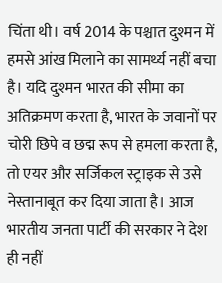चिंता थी। वर्ष 2014 के पश्चात दुश्मन में हमसे आंख मिलाने का सामर्थ्य नहीं बचा है। यदि दुश्मन भारत की सीमा का अतिक्रमण करता है, भारत के जवानों पर चोरी छिपे व छद्म रूप से हमला करता है, तो एयर और सर्जिकल स्ट्राइक से उसे नेस्तानाबूत कर दिया जाता है। आज भारतीय जनता पार्टी की सरकार ने देश ही नहीं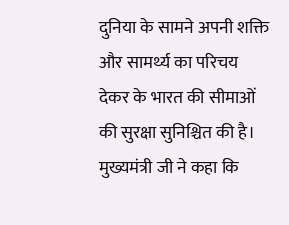दुनिया के सामने अपनी शक्ति और सामर्थ्य का परिचय देकर के भारत की सीमाओं की सुरक्षा सुनिश्चित की है।
मुख्यमंत्री जी ने कहा कि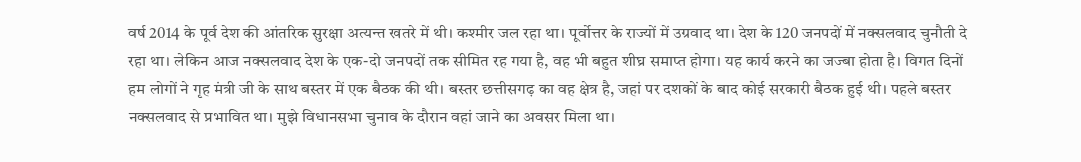वर्ष 2014 के पूर्व देश की आंतरिक सुरक्षा अत्यन्त खतरे में थी। कश्मीर जल रहा था। पूर्वोत्तर के राज्यों में उग्रवाद था। देश के 120 जनपदों में नक्सलवाद चुनौती दे रहा था। लेकिन आज नक्सलवाद देश के एक-दो जनपदों तक सीमित रह गया है, वह भी बहुत शीघ्र समाप्त होगा। यह कार्य करने का जज्बा होता है। विगत दिनों हम लोगों ने गृह मंत्री जी के साथ बस्तर में एक बैठक की थी। बस्तर छत्तीसगढ़ का वह क्षेत्र है, जहां पर दशकों के बाद कोई सरकारी बैठक हुई थी। पहले बस्तर नक्सलवाद से प्रभावित था। मुझे विधानसभा चुनाव के दौरान वहां जाने का अवसर मिला था।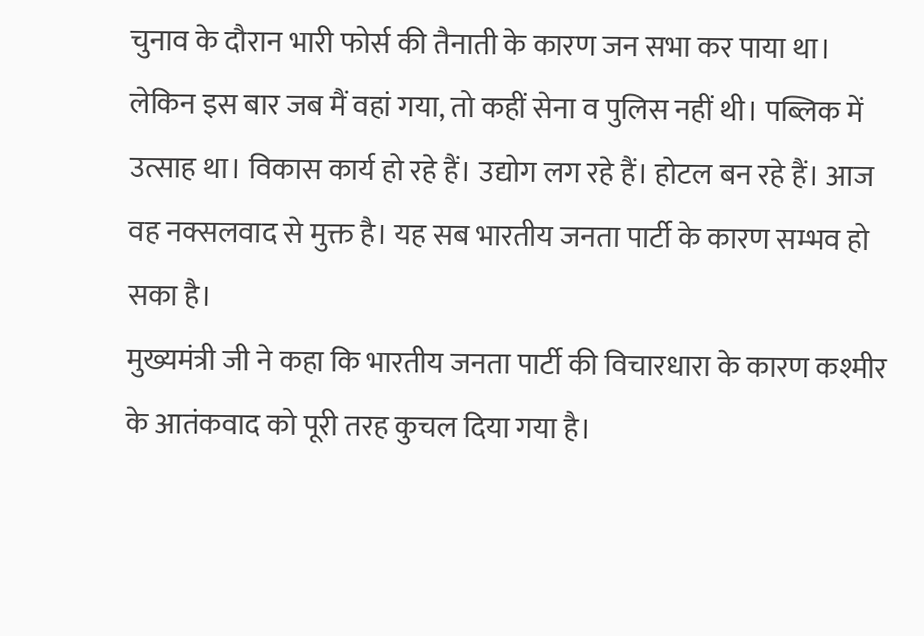चुनाव के दौरान भारी फोर्स की तैनाती के कारण जन सभा कर पाया था। लेकिन इस बार जब मैं वहां गया, तो कहीं सेना व पुलिस नहीं थी। पब्लिक में उत्साह था। विकास कार्य हो रहे हैं। उद्योग लग रहे हैं। होटल बन रहे हैं। आज वह नक्सलवाद से मुक्त है। यह सब भारतीय जनता पार्टी के कारण सम्भव हो सका है।
मुख्यमंत्री जी ने कहा कि भारतीय जनता पार्टी की विचारधारा के कारण कश्मीर के आतंकवाद को पूरी तरह कुचल दिया गया है।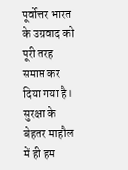पूर्वोत्तर भारत के उग्रवाद को पूरी तरह समाप्त कर दिया गया है। सुरक्षा के बेहतर माहौल में ही हम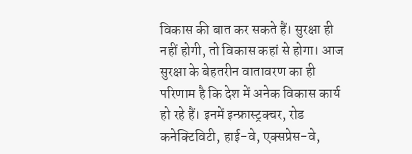विकास की बात कर सकते हैं। सुरक्षा ही नहीं होगी, तो विकास कहां से होगा। आज सुरक्षा के बेहतरीन वातावरण का ही परिणाम है कि देश में अनेक विकास कार्य हो रहे हैं। इनमें इन्फ्रास्ट्रक्चर, रोड कनेक्टिविटी, हाई-वे, एक्सप्रेस-वे,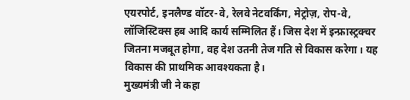एयरपोर्ट, इनलैण्ड वॉटर-वे, रेलवे नेटवर्किंग, मेट्रोज़, रोप-वे, लॉजिस्टिक्स हब आदि कार्य सम्मिलित हैं। जिस देश में इन्फ्रास्ट्रक्चर जितना मजबूत होगा, वह देश उतनी तेज गति से विकास करेगा। यह विकास की प्राथमिक आवश्यकता है।
मुख्यमंत्री जी ने कहा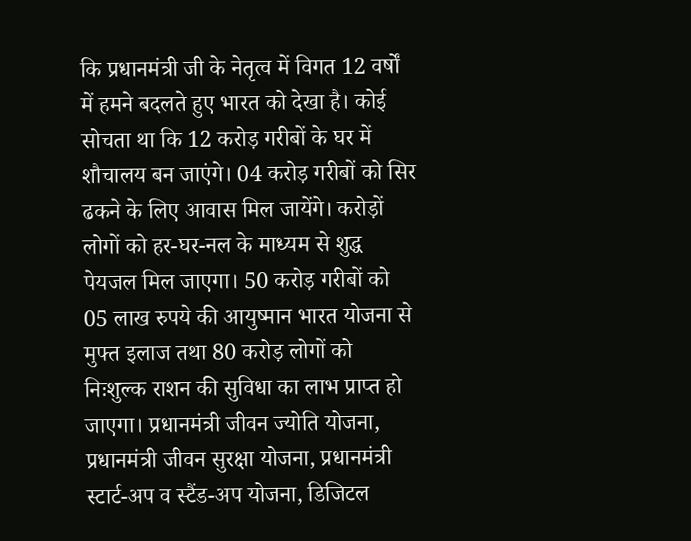कि प्रधानमंत्री जी के नेतृत्व में विगत 12 वर्षों में हमने बदलते हुए भारत को देखा है। कोई सोचता था कि 12 करोड़ गरीबों के घर में शौचालय बन जाएंगे। 04 करोड़ गरीबों को सिर ढकने के लिए आवास मिल जायेंगे। करोड़ों लोगों को हर-घर-नल के माध्यम से शुद्ध पेयजल मिल जाएगा। 50 करोड़ गरीबों को 05 लाख रुपये की आयुष्मान भारत योजना से मुफ्त इलाज तथा 80 करोड़ लोगों को निःशुल्क राशन की सुविधा का लाभ प्राप्त हो जाएगा। प्रधानमंत्री जीवन ज्योति योजना, प्रधानमंत्री जीवन सुरक्षा योजना, प्रधानमंत्री स्टार्ट-अप व स्टैंड-अप योजना, डिजिटल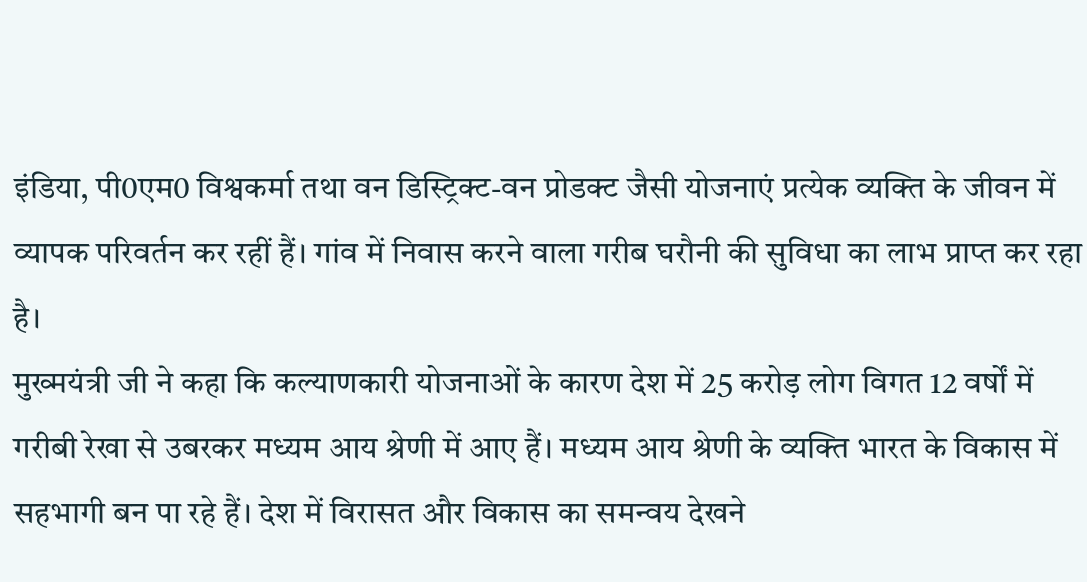इंडिया, पी0एम0 विश्वकर्मा तथा वन डिस्ट्रिक्ट-वन प्रोडक्ट जैसी योजनाएं प्रत्येक व्यक्ति के जीवन में व्यापक परिवर्तन कर रहीं हैं। गांव में निवास करने वाला गरीब घरौनी की सुविधा का लाभ प्राप्त कर रहा है।
मुख्मयंत्री जी ने कहा कि कल्याणकारी योजनाओं के कारण देश में 25 करोड़ लोग विगत 12 वर्षों में गरीबी रेखा से उबरकर मध्यम आय श्रेणी में आए हैं। मध्यम आय श्रेणी के व्यक्ति भारत के विकास में सहभागी बन पा रहे हैं। देश में विरासत और विकास का समन्वय देखने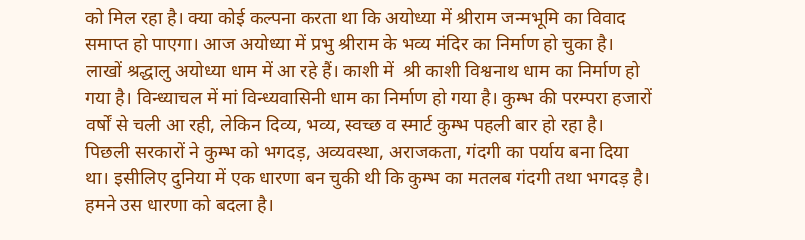को मिल रहा है। क्या कोई कल्पना करता था कि अयोध्या में श्रीराम जन्मभूमि का विवाद समाप्त हो पाएगा। आज अयोध्या में प्रभु श्रीराम के भव्य मंदिर का निर्माण हो चुका है। लाखों श्रद्धालु अयोध्या धाम में आ रहे हैं। काशी में  श्री काशी विश्वनाथ धाम का निर्माण हो गया है। विन्ध्याचल में मां विन्ध्यवासिनी धाम का निर्माण हो गया है। कुम्भ की परम्परा हजारों वर्षों से चली आ रही, लेकिन दिव्य, भव्य, स्वच्छ व स्मार्ट कुम्भ पहली बार हो रहा है।
पिछली सरकारों ने कुम्भ को भगदड़, अव्यवस्था, अराजकता, गंदगी का पर्याय बना दिया था। इसीलिए दुनिया में एक धारणा बन चुकी थी कि कुम्भ का मतलब गंदगी तथा भगदड़ है। हमने उस धारणा को बदला है।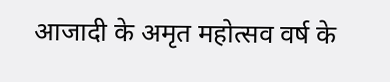आजादी के अमृत महोत्सव वर्ष के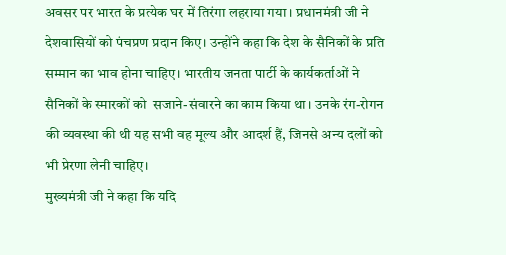अवसर पर भारत के प्रत्येक घर में तिरंगा लहराया गया। प्रधानमंत्री जी ने  देशवासियों को पंचप्रण प्रदान किए। उन्होंने कहा कि देश के सैनिकों के प्रति सम्मान का भाव होना चाहिए। भारतीय जनता पार्टी के कार्यकर्ताओं ने सैनिकों के स्मारकों को  सजाने-संवारने का काम किया था। उनके रंग-रोगन की व्यवस्था की थी यह सभी वह मूल्य और आदर्श हैं, जिनसे अन्य दलों को भी प्रेरणा लेनी चाहिए।
मुख्यमंत्री जी ने कहा कि यदि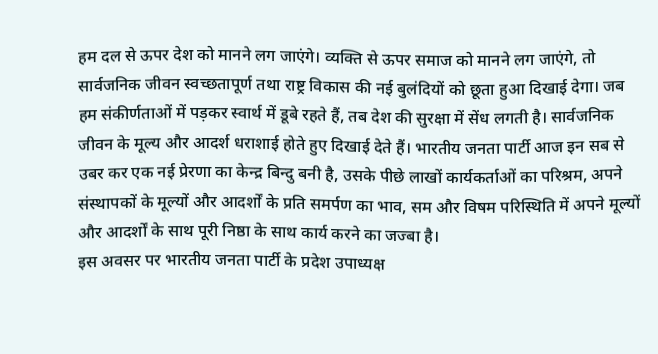हम दल से ऊपर देश को मानने लग जाएंगे। व्यक्ति से ऊपर समाज को मानने लग जाएंगे, तो सार्वजनिक जीवन स्वच्छतापूर्ण तथा राष्ट्र विकास की नई बुलंदियों को छूता हुआ दिखाई देगा। जब हम संकीर्णताओं में पड़कर स्वार्थ में डूबे रहते हैं, तब देश की सुरक्षा में सेंध लगती है। सार्वजनिक जीवन के मूल्य और आदर्श धराशाई होते हुए दिखाई देते हैं। भारतीय जनता पार्टी आज इन सब से उबर कर एक नई प्रेरणा का केन्द्र बिन्दु बनी है, उसके पीछे लाखों कार्यकर्ताओं का परिश्रम, अपने संस्थापकों के मूल्यों और आदर्शों के प्रति समर्पण का भाव, सम और विषम परिस्थिति में अपने मूल्यों और आदर्शों के साथ पूरी निष्ठा के साथ कार्य करने का जज्बा है।
इस अवसर पर भारतीय जनता पार्टी के प्रदेश उपाध्यक्ष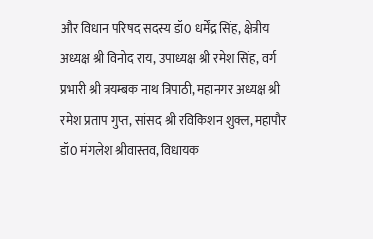और विधान परिषद सदस्य डॉ0 धर्मेंद्र सिंह, क्षेत्रीय अध्यक्ष श्री विनोद राय, उपाध्यक्ष श्री रमेश सिंह, वर्ग प्रभारी श्री त्रयम्बक नाथ त्रिपाठी, महानगर अध्यक्ष श्री रमेश प्रताप गुप्त, सांसद श्री रविकिशन शुक्ल, महापौर डॉ0 मंगलेश श्रीवास्तव, विधायक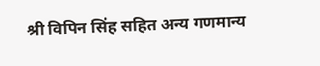श्री विपिन सिंह सहित अन्य गणमान्य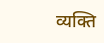व्यक्ति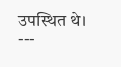उपस्थित थे।
---